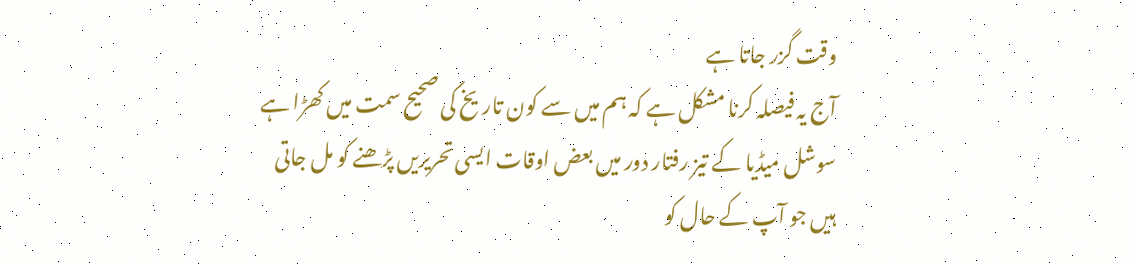وقت گزر جاتا ہے
آج یہ فیصلہ کرنا مشکل ہے کہ ہم میں سے کون تاریخ کی صحیح سمت میں کھڑا ہے
سوشل میڈیا کے تیز رفتار دور میں بعض اوقات ایسی تحریریں پڑھنے کو مل جاتی ہیں جو آپ کے حال کو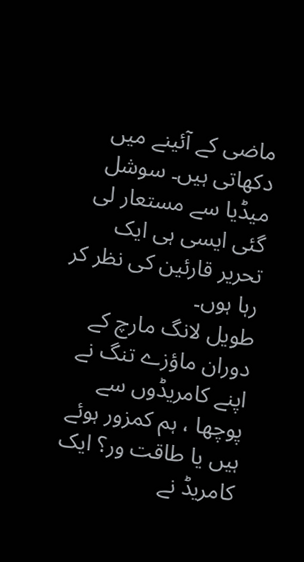ماضی کے آئینے میں دکھاتی ہیں۔ سوشل میڈیا سے مستعار لی گئی ایسی ہی ایک تحریر قارئین کی نظر کر رہا ہوں۔
طویل لانگ مارچ کے دوران ماؤزے تنگ نے اپنے کامریڈوں سے پوچھا ، ہم کمزور ہوئے ہیں یا طاقت ور؟ ایک کامریڈ نے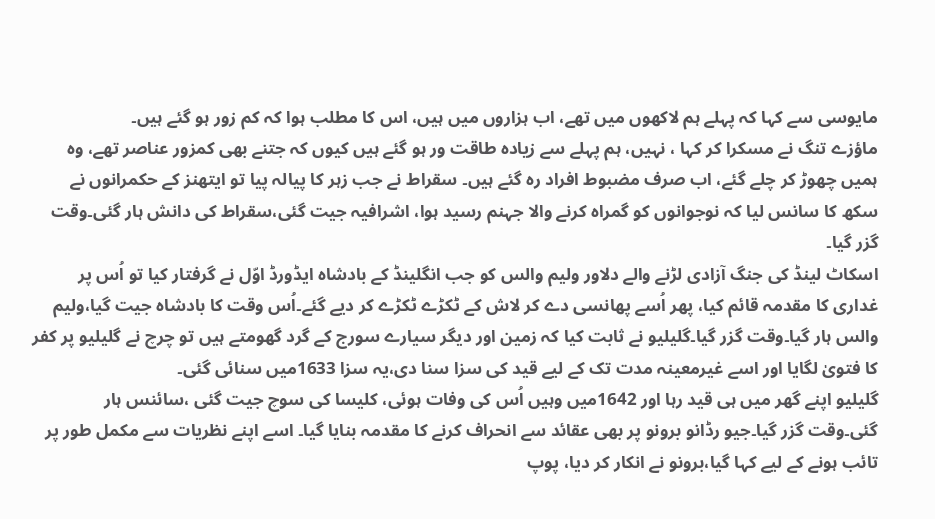مایوسی سے کہا کہ پہلے ہم لاکھوں میں تھے، اب ہزاروں میں ہیں، اس کا مطلب ہوا کہ کم زور ہو گئے ہیں۔
ماؤزے تنگ نے مسکرا کر کہا ، نہیں، ہم پہلے سے زیادہ طاقت ور ہو گئے ہیں کیوں کہ جتنے بھی کمزور عناصر تھے، وہ ہمیں چھوڑ کر چلے گئے، اب صرف مضبوط افراد رہ گئے ہیں۔ سقراط نے جب زہر کا پیالہ پیا تو ایتھنز کے حکمرانوں نے سکھ کا سانس لیا کہ نوجوانوں کو گمراہ کرنے والا جہنم رسید ہوا، اشرافیہ جیت گئی،سقراط کی دانش ہار گئی۔وقت گزر گیا۔
اسکاٹ لینڈ کی جنگ آزادی لڑنے والے دلاور ولیم والس کو جب انگلینڈ کے بادشاہ ایڈورڈ اوّل نے گرفتار کیا تو اُس پر غداری کا مقدمہ قائم کیا، پھر اُسے پھانسی دے کر لاش کے ٹکڑے ٹکڑے کر دیے گئے۔اُس وقت کا بادشاہ جیت گیا،ولیم والس ہار گیا۔وقت گزر گیا۔گلیلیو نے ثابت کیا کہ زمین اور دیگر سیارے سورج کے گرد گھومتے ہیں تو چرچ نے گلیلیو پر کفر کا فتویٰ لگایا اور اسے غیرمعینہ مدت تک کے لیے قید کی سزا سنا دی،یہ سزا 1633میں سنائی گئی۔
گلیلیو اپنے گھر میں ہی قید رہا اور 1642میں وہیں اُس کی وفات ہوئی، کلیسا کی سوچ جیت گئی ،سائنس ہار گئی۔وقت گزر گیا۔جیو رڈانو برونو پر بھی عقائد سے انحراف کرنے کا مقدمہ بنایا گیا۔ اسے اپنے نظریات سے مکمل طور پر تائب ہونے کے لیے کہا گیا،برونو نے انکار کر دیا، پوپ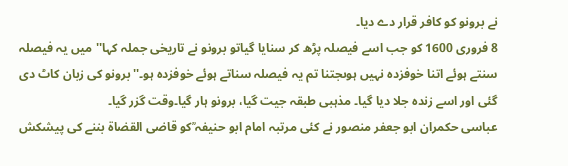نے برونو کو کافر قرار دے دیا۔
8 فروری 1600 کو جب اسے فیصلہ پڑھ کر سنایا گیاتو برونو نے تاریخی جملہ کہا''میں یہ فیصلہ سنتے ہوئے اتنا خوفزدہ نہیں ہوںجتنا تم یہ فیصلہ سناتے ہوئے خوفزدہ ہو۔''برونو کی زبان کاٹ دی گئی اور اسے زندہ جلا دیا گیا۔ مذہبی طبقہ جیت گیا، برونو ہار گیا۔وقت گزر گیا۔
عباسی حکمران ابو جعفر منصور نے کئی مرتبہ امام ابو حنیفہ ؒکو قاضی القضاۃ بننے کی پیشکش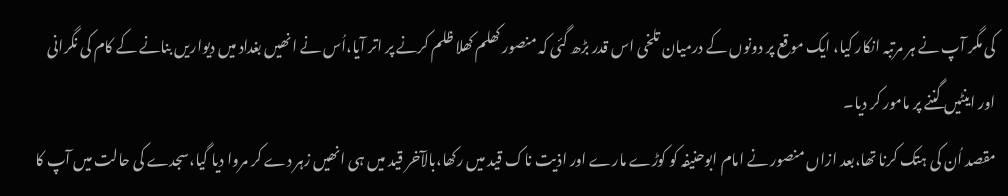کی مگر آپ نے ہر مرتبہ انکار کیا، ایک موقع پر دونوں کے درمیان تلخی اس قدر بڑھ گئی کہ منصور کھلم کھلا ظلم کرنے پر اتر آیا،اُس نے انھیں بغداد میں دیواریں بنانے کے کام کی نگرانی اور اینٹیں گننے پر مامور کر دیا۔
مقصد اُن کی ہتک کرنا تھا،بعد ازاں منصور نے امام ابوحنیفہ کو کوڑے مارے اور اذیت ناک قید میں رکھا،بالآخر قید میں ہی انھیں زہر دے کر مروا دیا گیا،سجدے کی حالت میں آپ کا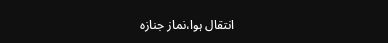انتقال ہوا،نماز جنازہ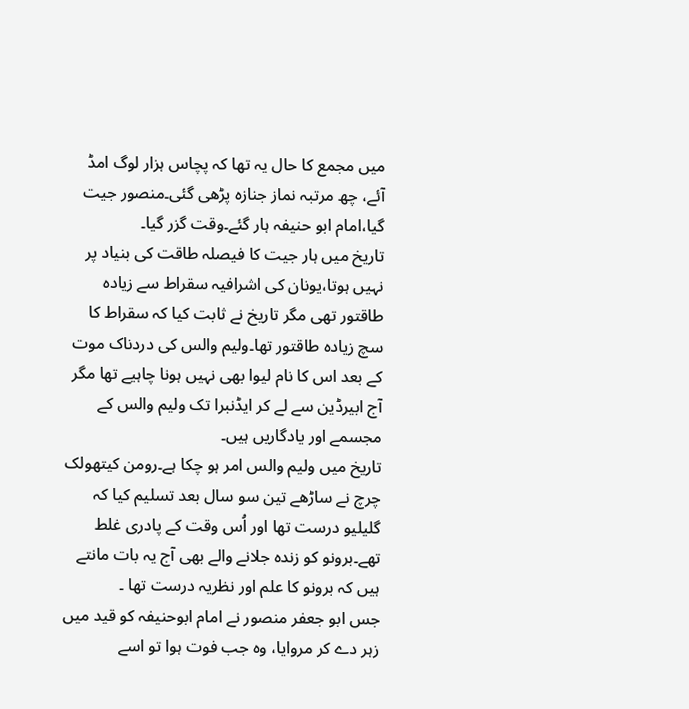میں مجمع کا حال یہ تھا کہ پچاس ہزار لوگ امڈ آئے، چھ مرتبہ نماز جنازہ پڑھی گئی۔منصور جیت گیا،امام ابو حنیفہ ہار گئے۔وقت گزر گیا۔
تاریخ میں ہار جیت کا فیصلہ طاقت کی بنیاد پر نہیں ہوتا،یونان کی اشرافیہ سقراط سے زیادہ طاقتور تھی مگر تاریخ نے ثابت کیا کہ سقراط کا سچ زیادہ طاقتور تھا۔ولیم والس کی دردناک موت کے بعد اس کا نام لیوا بھی نہیں ہونا چاہیے تھا مگر آج ابیرڈین سے لے کر ایڈنبرا تک ولیم والس کے مجسمے اور یادگاریں ہیں۔
تاریخ میں ولیم والس امر ہو چکا ہے۔رومن کیتھولک چرچ نے ساڑھے تین سو سال بعد تسلیم کیا کہ گلیلیو درست تھا اور اُس وقت کے پادری غلط تھے۔برونو کو زندہ جلانے والے بھی آج یہ بات مانتے ہیں کہ برونو کا علم اور نظریہ درست تھا ۔
جس ابو جعفر منصور نے امام ابوحنیفہ کو قید میں زہر دے کر مروایا، وہ جب فوت ہوا تو اسے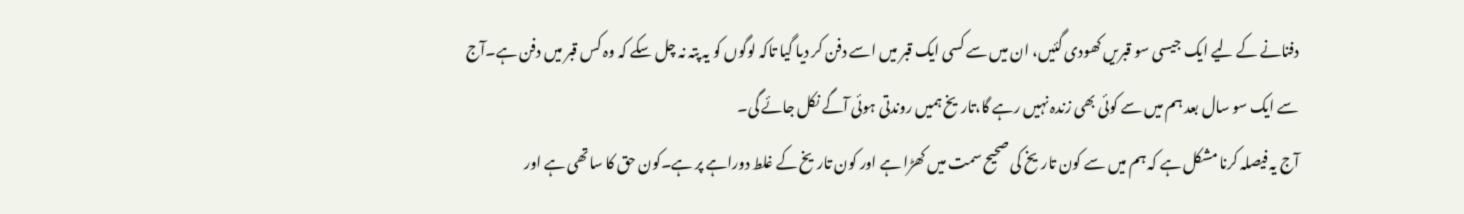دفنانے کے لیے ایک جیسی سو قبریں کھودی گئیں، ان میں سے کسی ایک قبر میں اسے دفن کر دیا گیا تاکہ لوگوں کو یہ پتہ نہ چل سکے کہ وہ کس قبر میں دفن ہے۔آج سے ایک سو سال بعد ہم میں سے کوئی بھی زندہ نہیں رہے گا،تاریخ ہمیں روندتی ہوئی آگے نکل جائے گی۔
آج یہ فیصلہ کرنا مشکل ہے کہ ہم میں سے کون تاریخ کی صحیح سمت میں کھڑا ہے اور کون تاریخ کے غلط دوراہے پر ہے۔کون حق کا ساتھی ہے اور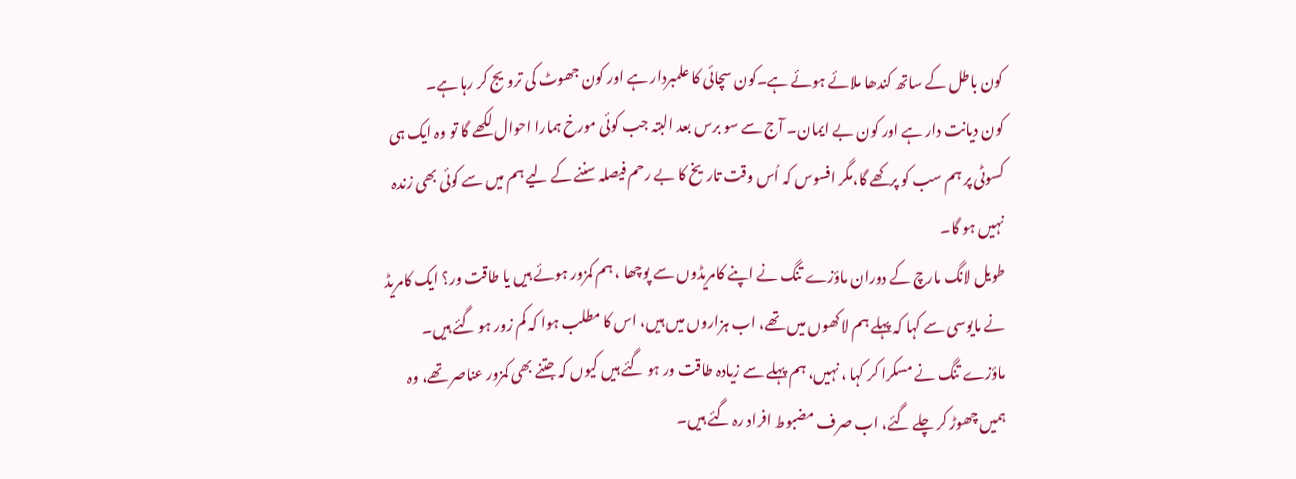کون باطل کے ساتھ کندھا ملائے ہوئے ہے۔کون سچائی کا علمبردار ہے اور کون جھوٹ کی ترویج کر رہا ہے۔
کون دیانت دار ہے اور کون بے ایمان۔ آج سے سو برس بعد البتہ جب کوئی مورخ ہمارا احوال لکھے گا تو وہ ایک ہی کسوٹی پر ہم سب کو پرکھے گا،مگر افسوس کہ اُس وقت تاریخ کا بے رحم فیصلہ سننے کے لیے ہم میں سے کوئی بھی زندہ نہیں ہو گا۔
طویل لانگ مارچ کے دوران ماؤزے تنگ نے اپنے کامریڈوں سے پوچھا ، ہم کمزور ہوئے ہیں یا طاقت ور؟ ایک کامریڈ نے مایوسی سے کہا کہ پہلے ہم لاکھوں میں تھے، اب ہزاروں میں ہیں، اس کا مطلب ہوا کہ کم زور ہو گئے ہیں۔
ماؤزے تنگ نے مسکرا کر کہا ، نہیں، ہم پہلے سے زیادہ طاقت ور ہو گئے ہیں کیوں کہ جتنے بھی کمزور عناصر تھے، وہ ہمیں چھوڑ کر چلے گئے، اب صرف مضبوط افراد رہ گئے ہیں۔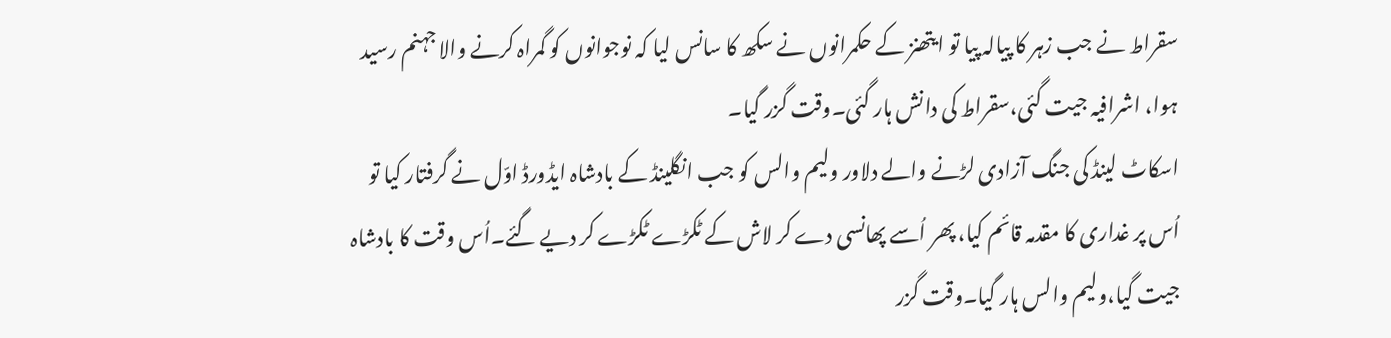سقراط نے جب زہر کا پیالہ پیا تو ایتھنز کے حکمرانوں نے سکھ کا سانس لیا کہ نوجوانوں کو گمراہ کرنے والا جہنم رسید ہوا، اشرافیہ جیت گئی،سقراط کی دانش ہار گئی۔وقت گزر گیا۔
اسکاٹ لینڈ کی جنگ آزادی لڑنے والے دلاور ولیم والس کو جب انگلینڈ کے بادشاہ ایڈورڈ اوّل نے گرفتار کیا تو اُس پر غداری کا مقدمہ قائم کیا، پھر اُسے پھانسی دے کر لاش کے ٹکڑے ٹکڑے کر دیے گئے۔اُس وقت کا بادشاہ جیت گیا،ولیم والس ہار گیا۔وقت گزر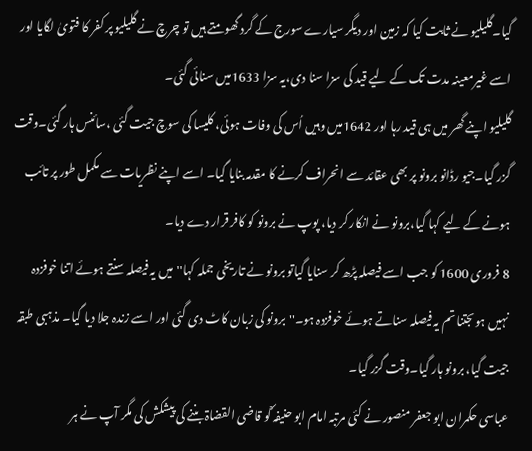گیا۔گلیلیو نے ثابت کیا کہ زمین اور دیگر سیارے سورج کے گرد گھومتے ہیں تو چرچ نے گلیلیو پر کفر کا فتویٰ لگایا اور اسے غیرمعینہ مدت تک کے لیے قید کی سزا سنا دی،یہ سزا 1633میں سنائی گئی۔
گلیلیو اپنے گھر میں ہی قید رہا اور 1642میں وہیں اُس کی وفات ہوئی، کلیسا کی سوچ جیت گئی ،سائنس ہار گئی۔وقت گزر گیا۔جیو رڈانو برونو پر بھی عقائد سے انحراف کرنے کا مقدمہ بنایا گیا۔ اسے اپنے نظریات سے مکمل طور پر تائب ہونے کے لیے کہا گیا،برونو نے انکار کر دیا، پوپ نے برونو کو کافر قرار دے دیا۔
8 فروری 1600 کو جب اسے فیصلہ پڑھ کر سنایا گیاتو برونو نے تاریخی جملہ کہا''میں یہ فیصلہ سنتے ہوئے اتنا خوفزدہ نہیں ہوںجتنا تم یہ فیصلہ سناتے ہوئے خوفزدہ ہو۔''برونو کی زبان کاٹ دی گئی اور اسے زندہ جلا دیا گیا۔ مذہبی طبقہ جیت گیا، برونو ہار گیا۔وقت گزر گیا۔
عباسی حکمران ابو جعفر منصور نے کئی مرتبہ امام ابو حنیفہ ؒکو قاضی القضاۃ بننے کی پیشکش کی مگر آپ نے ہر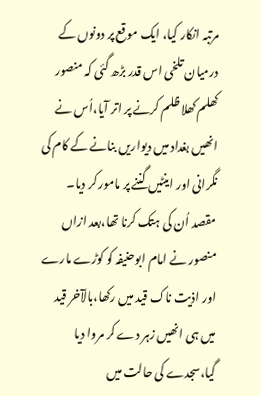مرتبہ انکار کیا، ایک موقع پر دونوں کے درمیان تلخی اس قدر بڑھ گئی کہ منصور کھلم کھلا ظلم کرنے پر اتر آیا،اُس نے انھیں بغداد میں دیواریں بنانے کے کام کی نگرانی اور اینٹیں گننے پر مامور کر دیا۔
مقصد اُن کی ہتک کرنا تھا،بعد ازاں منصور نے امام ابوحنیفہ کو کوڑے مارے اور اذیت ناک قید میں رکھا،بالآخر قید میں ہی انھیں زہر دے کر مروا دیا گیا،سجدے کی حالت میں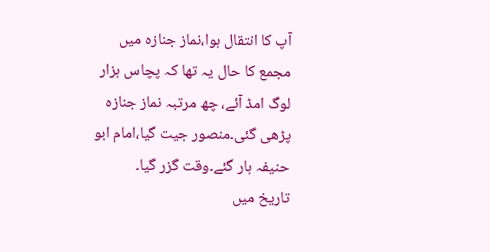آپ کا انتقال ہوا،نماز جنازہ میں مجمع کا حال یہ تھا کہ پچاس ہزار لوگ امڈ آئے، چھ مرتبہ نماز جنازہ پڑھی گئی۔منصور جیت گیا،امام ابو حنیفہ ہار گئے۔وقت گزر گیا۔
تاریخ میں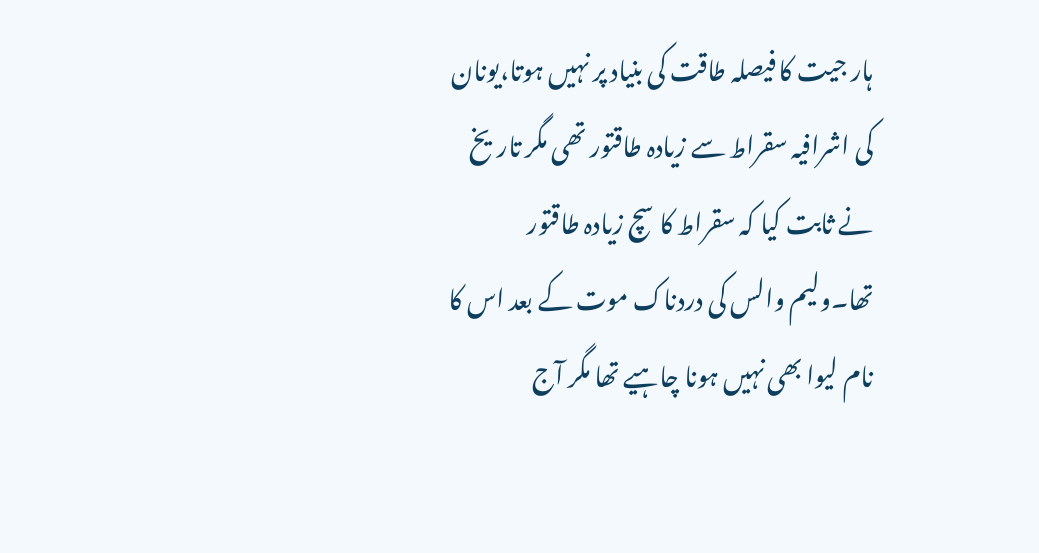ہار جیت کا فیصلہ طاقت کی بنیاد پر نہیں ہوتا،یونان کی اشرافیہ سقراط سے زیادہ طاقتور تھی مگر تاریخ نے ثابت کیا کہ سقراط کا سچ زیادہ طاقتور تھا۔ولیم والس کی دردناک موت کے بعد اس کا نام لیوا بھی نہیں ہونا چاہیے تھا مگر آج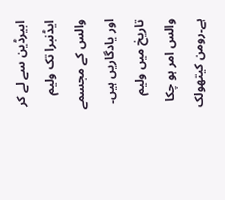ابیرڈین سے لے کر ایڈنبرا تک ولیم والس کے مجسمے اور یادگاریں ہیں۔
تاریخ میں ولیم والس امر ہو چکا ہے۔رومن کیتھولک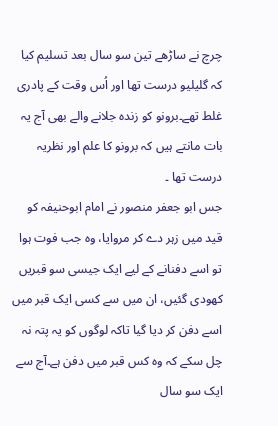چرچ نے ساڑھے تین سو سال بعد تسلیم کیا کہ گلیلیو درست تھا اور اُس وقت کے پادری غلط تھے۔برونو کو زندہ جلانے والے بھی آج یہ بات مانتے ہیں کہ برونو کا علم اور نظریہ درست تھا ۔
جس ابو جعفر منصور نے امام ابوحنیفہ کو قید میں زہر دے کر مروایا، وہ جب فوت ہوا تو اسے دفنانے کے لیے ایک جیسی سو قبریں کھودی گئیں، ان میں سے کسی ایک قبر میں اسے دفن کر دیا گیا تاکہ لوگوں کو یہ پتہ نہ چل سکے کہ وہ کس قبر میں دفن ہے۔آج سے ایک سو سال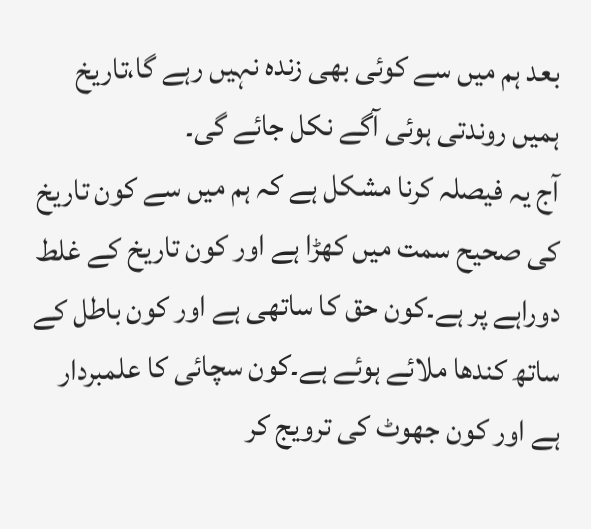بعد ہم میں سے کوئی بھی زندہ نہیں رہے گا،تاریخ ہمیں روندتی ہوئی آگے نکل جائے گی۔
آج یہ فیصلہ کرنا مشکل ہے کہ ہم میں سے کون تاریخ کی صحیح سمت میں کھڑا ہے اور کون تاریخ کے غلط دوراہے پر ہے۔کون حق کا ساتھی ہے اور کون باطل کے ساتھ کندھا ملائے ہوئے ہے۔کون سچائی کا علمبردار ہے اور کون جھوٹ کی ترویج کر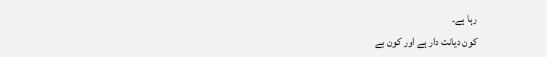رہا ہے۔
کون دیانت دار ہے اور کون بے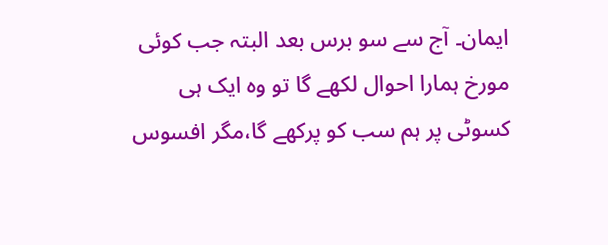ایمان۔ آج سے سو برس بعد البتہ جب کوئی مورخ ہمارا احوال لکھے گا تو وہ ایک ہی کسوٹی پر ہم سب کو پرکھے گا،مگر افسوس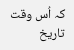کہ اُس وقت تاریخ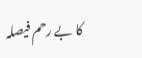کا بے رحم فیصلہ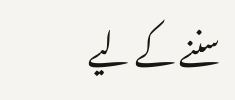سننے کے لیے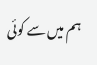ہم میں سے کوئی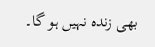بھی زندہ نہیں ہو گا۔